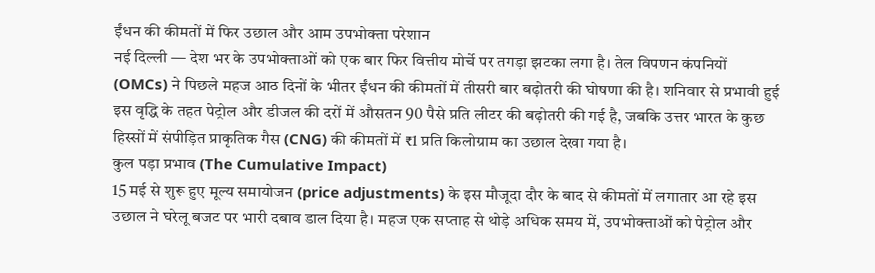ईंधन की कीमतों में फिर उछाल और आम उपभोक्ता परेशान
नई दिल्ली — देश भर के उपभोक्ताओं को एक बार फिर वित्तीय मोर्चे पर तगड़ा झटका लगा है। तेल विपणन कंपनियों (OMCs) ने पिछले महज आठ दिनों के भीतर ईंधन की कीमतों में तीसरी बार बढ़ोतरी की घोषणा की है। शनिवार से प्रभावी हुई इस वृद्धि के तहत पेट्रोल और डीजल की दरों में औसतन 90 पैसे प्रति लीटर की बढ़ोतरी की गई है, जबकि उत्तर भारत के कुछ हिस्सों में संपीड़ित प्राकृतिक गैस (CNG) की कीमतों में ₹1 प्रति किलोग्राम का उछाल देखा गया है।
कुल पड़ा प्रभाव (The Cumulative Impact)
15 मई से शुरू हुए मूल्य समायोजन (price adjustments) के इस मौजूदा दौर के बाद से कीमतों में लगातार आ रहे इस उछाल ने घरेलू बजट पर भारी दबाव डाल दिया है। महज एक सप्ताह से थोड़े अधिक समय में, उपभोक्ताओं को पेट्रोल और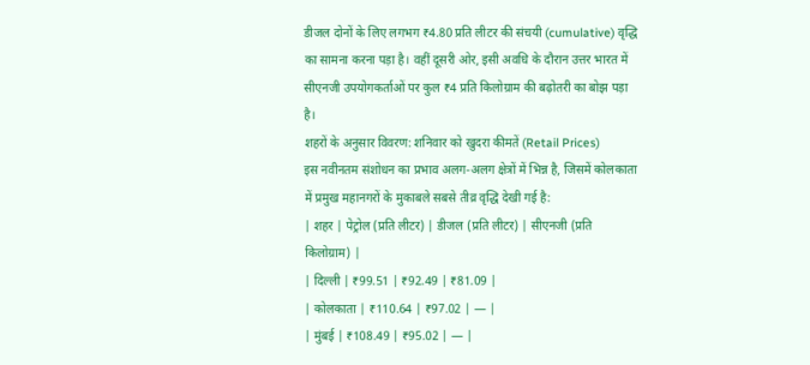डीजल दोनों के लिए लगभग ₹4.80 प्रति लीटर की संचयी (cumulative) वृद्धि का सामना करना पड़ा है। वहीं दूसरी ओर, इसी अवधि के दौरान उत्तर भारत में सीएनजी उपयोगकर्ताओं पर कुल ₹4 प्रति किलोग्राम की बढ़ोतरी का बोझ पड़ा है।
शहरों के अनुसार विवरण: शनिवार को खुदरा कीमतें (Retail Prices)
इस नवीनतम संशोधन का प्रभाव अलग-अलग क्षेत्रों में भिन्न है, जिसमें कोलकाता में प्रमुख महानगरों के मुकाबले सबसे तीव्र वृद्धि देखी गई है:
| शहर | पेट्रोल (प्रति लीटर) | डीजल (प्रति लीटर) | सीएनजी (प्रति किलोग्राम) |
| दिल्ली | ₹99.51 | ₹92.49 | ₹81.09 |
| कोलकाता | ₹110.64 | ₹97.02 | — |
| मुंबई | ₹108.49 | ₹95.02 | — |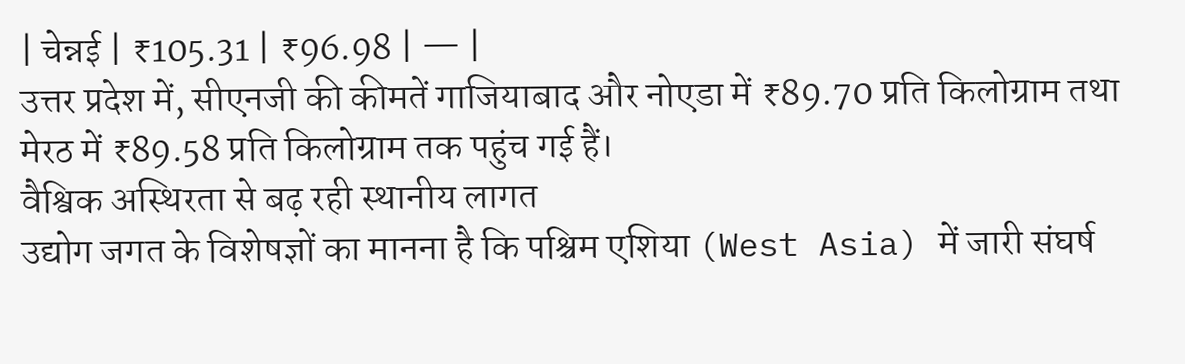| चेन्नई | ₹105.31 | ₹96.98 | — |
उत्तर प्रदेश में, सीएनजी की कीमतें गाजियाबाद और नोएडा में ₹89.70 प्रति किलोग्राम तथा मेरठ में ₹89.58 प्रति किलोग्राम तक पहुंच गई हैं।
वैश्विक अस्थिरता से बढ़ रही स्थानीय लागत
उद्योग जगत के विशेषज्ञों का मानना है कि पश्चिम एशिया (West Asia) में जारी संघर्ष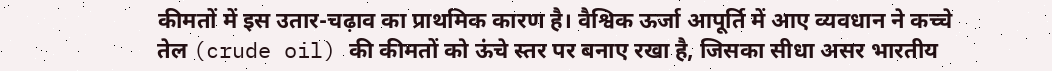कीमतों में इस उतार-चढ़ाव का प्राथमिक कारण है। वैश्विक ऊर्जा आपूर्ति में आए व्यवधान ने कच्चे तेल (crude oil) की कीमतों को ऊंचे स्तर पर बनाए रखा है, जिसका सीधा असर भारतीय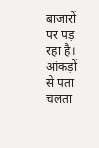बाजारों पर पड़ रहा है। आंकड़ों से पता चलता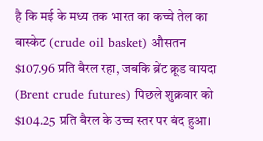है कि मई के मध्य तक भारत का कच्चे तेल का बास्केट (crude oil basket) औसतन $107.96 प्रति बैरल रहा, जबकि ब्रेंट क्रूड वायदा (Brent crude futures) पिछले शुक्रवार को $104.25 प्रति बैरल के उच्च स्तर पर बंद हुआ।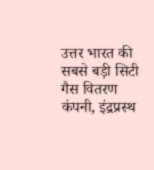उत्तर भारत की सबसे बड़ी सिटी गैस वितरण कंपनी, इंद्रप्रस्थ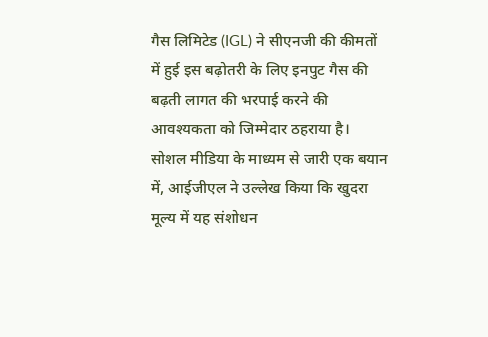गैस लिमिटेड (IGL) ने सीएनजी की कीमतों में हुई इस बढ़ोतरी के लिए इनपुट गैस की बढ़ती लागत की भरपाई करने की आवश्यकता को जिम्मेदार ठहराया है। सोशल मीडिया के माध्यम से जारी एक बयान में, आईजीएल ने उल्लेख किया कि खुदरा मूल्य में यह संशोधन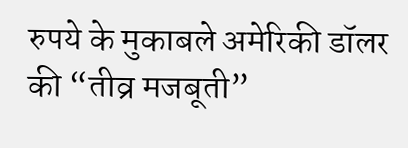रुपये के मुकाबले अमेरिकी डॉलर की “तीव्र मजबूती”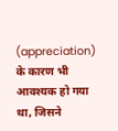(appreciation) के कारण भी आवश्यक हो गया था, जिसने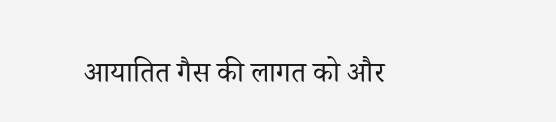आयातित गैस की लागत को और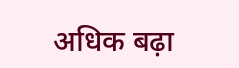अधिक बढ़ा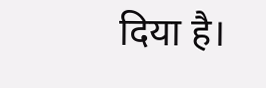दिया है।